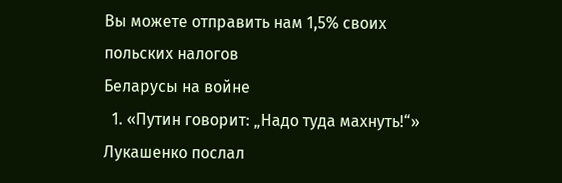Вы можете отправить нам 1,5% своих польских налогов
Беларусы на войне
  1. «Путин говорит: „Надо туда махнуть!“» Лукашенко послал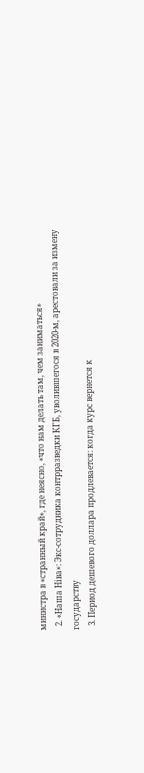министра в «странный край», где неясно, «что нам делать там, чем заниматься»
  2. «Наша Ніва»: Экс-сотрудника контрразведки КГБ, уволившегося в 2020-м, арестовали за измену государству
  3. Период дешевого доллара продлевается: когда курс вернется к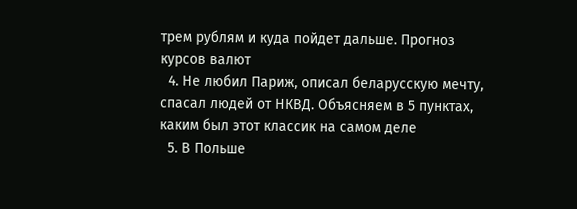трем рублям и куда пойдет дальше. Прогноз курсов валют
  4. Не любил Париж, описал беларусскую мечту, спасал людей от НКВД. Объясняем в 5 пунктах, каким был этот классик на самом деле
  5. В Польше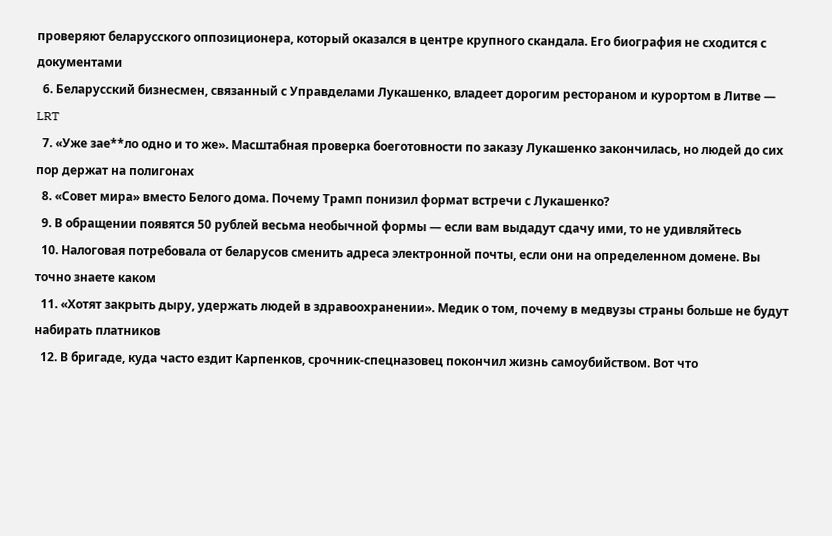проверяют беларусского оппозиционера, который оказался в центре крупного скандала. Его биография не сходится с документами
  6. Беларусский бизнесмен, связанный с Управделами Лукашенко, владеет дорогим рестораном и курортом в Литве — LRT
  7. «Уже зае**ло одно и то же». Масштабная проверка боеготовности по заказу Лукашенко закончилась, но людей до сих пор держат на полигонах
  8. «Совет мира» вместо Белого дома. Почему Трамп понизил формат встречи с Лукашенко?
  9. В обращении появятся 50 рублей весьма необычной формы — если вам выдадут сдачу ими, то не удивляйтесь
  10. Налоговая потребовала от беларусов сменить адреса электронной почты, если они на определенном домене. Вы точно знаете каком
  11. «Хотят закрыть дыру, удержать людей в здравоохранении». Медик о том, почему в медвузы страны больше не будут набирать платников
  12. В бригаде, куда часто ездит Карпенков, срочник-спецназовец покончил жизнь самоубийством. Вот что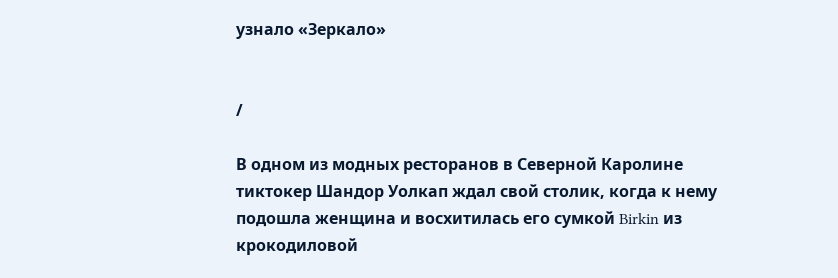узнало «Зеркало»


/

В одном из модных ресторанов в Северной Каролине тиктокер Шандор Уолкап ждал свой столик, когда к нему подошла женщина и восхитилась его сумкой Birkin из крокодиловой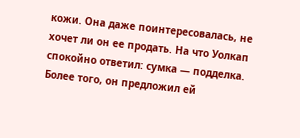кожи. Она даже поинтересовалась, не хочет ли он ее продать. На что Уолкап спокойно ответил: сумка — подделка. Более того, он предложил ей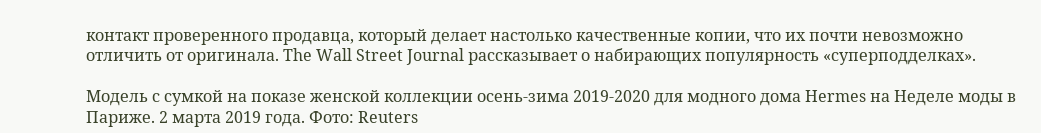контакт проверенного продавца, который делает настолько качественные копии, что их почти невозможно отличить от оригинала. The Wall Street Journal рассказывает о набирающих популярность «суперподделках».

Модель с сумкой на показе женской коллекции осень-зима 2019-2020 для модного дома Hermes на Неделе моды в Париже. 2 марта 2019 года. Фото: Reuters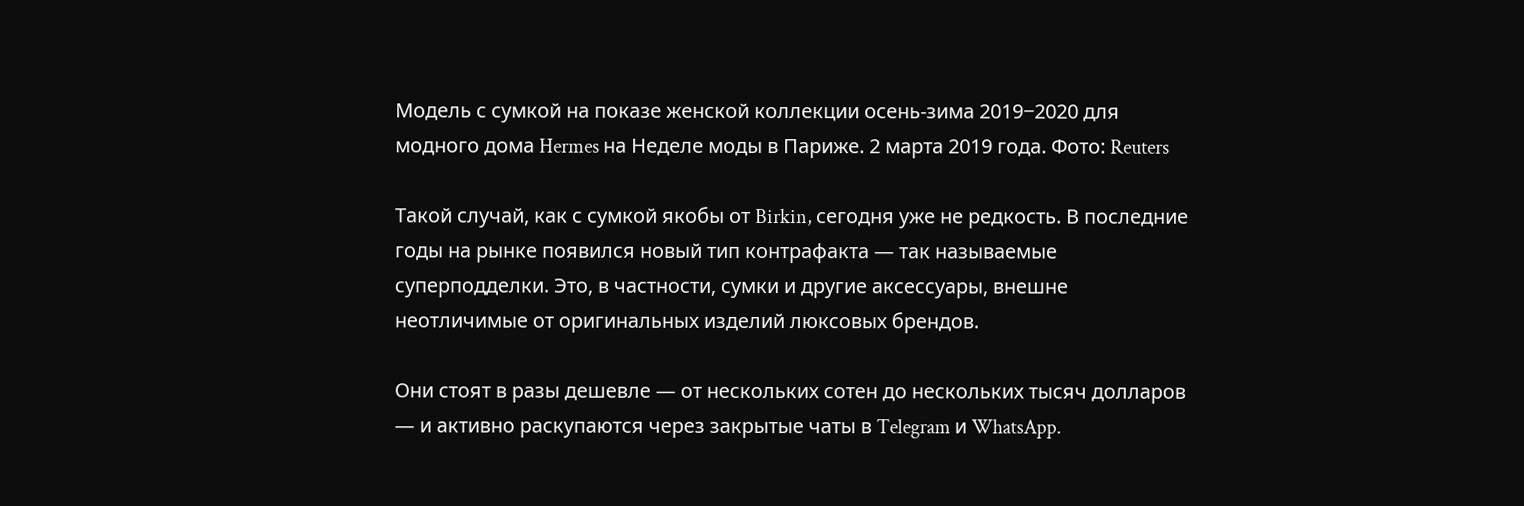Модель с сумкой на показе женской коллекции осень-зима 2019−2020 для модного дома Hermes на Неделе моды в Париже. 2 марта 2019 года. Фото: Reuters

Такой случай, как с сумкой якобы от Birkin, сегодня уже не редкость. В последние годы на рынке появился новый тип контрафакта — так называемые суперподделки. Это, в частности, сумки и другие аксессуары, внешне неотличимые от оригинальных изделий люксовых брендов.

Они стоят в разы дешевле — от нескольких сотен до нескольких тысяч долларов — и активно раскупаются через закрытые чаты в Telegram и WhatsApp.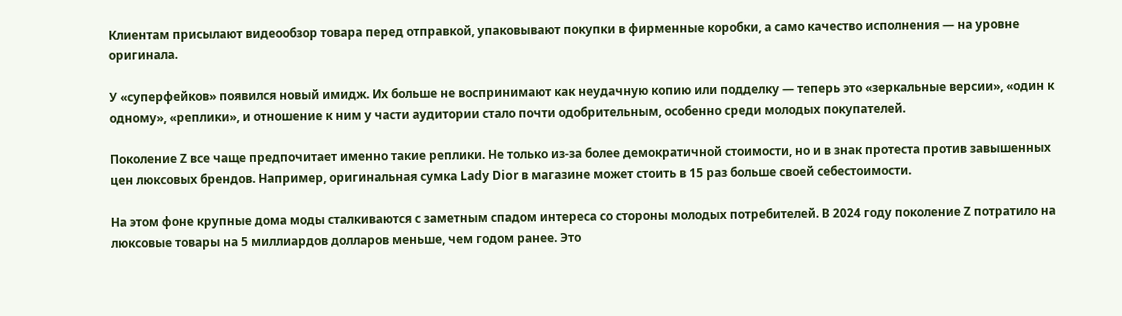Клиентам присылают видеообзор товара перед отправкой, упаковывают покупки в фирменные коробки, а само качество исполнения — на уровне оригинала.

У «суперфейков» появился новый имидж. Их больше не воспринимают как неудачную копию или подделку — теперь это «зеркальные версии», «один к одному», «реплики», и отношение к ним у части аудитории стало почти одобрительным, особенно среди молодых покупателей.

Поколение Z все чаще предпочитает именно такие реплики. Не только из-за более демократичной стоимости, но и в знак протеста против завышенных цен люксовых брендов. Например, оригинальная сумка Lady Dior в магазине может стоить в 15 раз больше своей себестоимости.

На этом фоне крупные дома моды сталкиваются с заметным спадом интереса со стороны молодых потребителей. В 2024 году поколение Z потратило на люксовые товары на 5 миллиардов долларов меньше, чем годом ранее. Это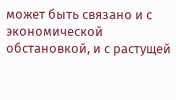может быть связано и с экономической обстановкой, и с растущей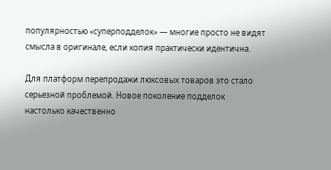популярностью «суперподделок» — многие просто не видят смысла в оригинале, если копия практически идентична.

Для платформ перепродажи люксовых товаров это стало серьезной проблемой. Новое поколение подделок настолько качественно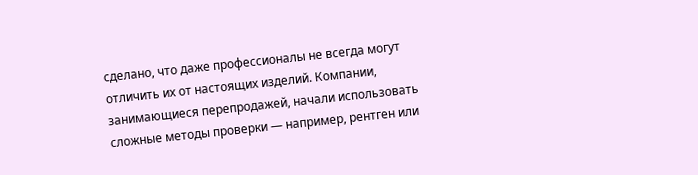сделано, что даже профессионалы не всегда могут отличить их от настоящих изделий. Компании, занимающиеся перепродажей, начали использовать сложные методы проверки — например, рентген или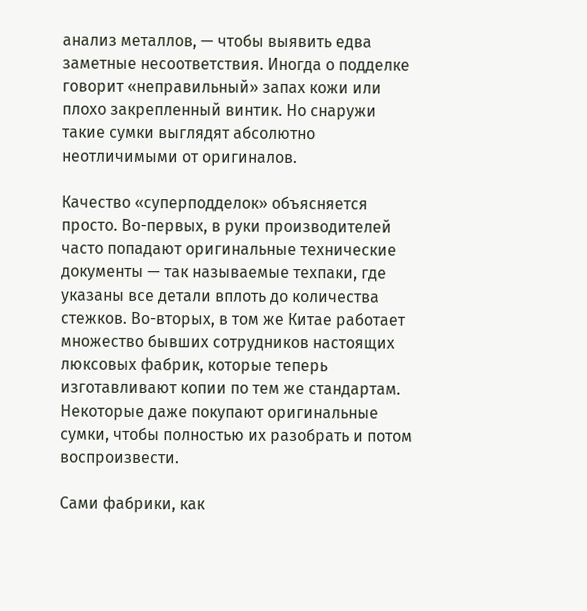анализ металлов, — чтобы выявить едва заметные несоответствия. Иногда о подделке говорит «неправильный» запах кожи или плохо закрепленный винтик. Но снаружи такие сумки выглядят абсолютно неотличимыми от оригиналов.

Качество «суперподделок» объясняется просто. Во-первых, в руки производителей часто попадают оригинальные технические документы — так называемые техпаки, где указаны все детали вплоть до количества стежков. Во-вторых, в том же Китае работает множество бывших сотрудников настоящих люксовых фабрик, которые теперь изготавливают копии по тем же стандартам. Некоторые даже покупают оригинальные сумки, чтобы полностью их разобрать и потом воспроизвести.

Сами фабрики, как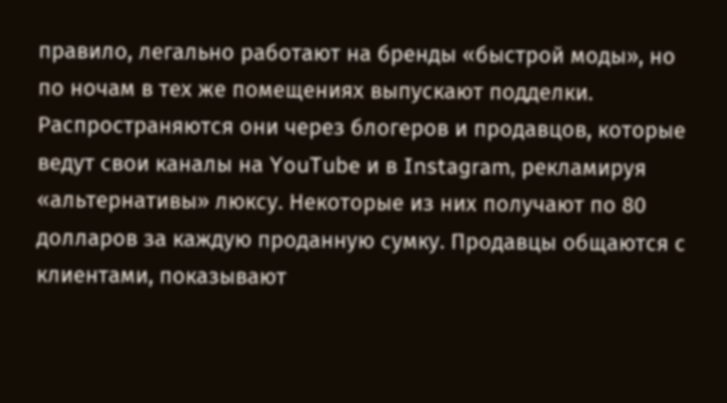правило, легально работают на бренды «быстрой моды», но по ночам в тех же помещениях выпускают подделки. Распространяются они через блогеров и продавцов, которые ведут свои каналы на YouTube и в Instagram, рекламируя «альтернативы» люксу. Некоторые из них получают по 80 долларов за каждую проданную сумку. Продавцы общаются с клиентами, показывают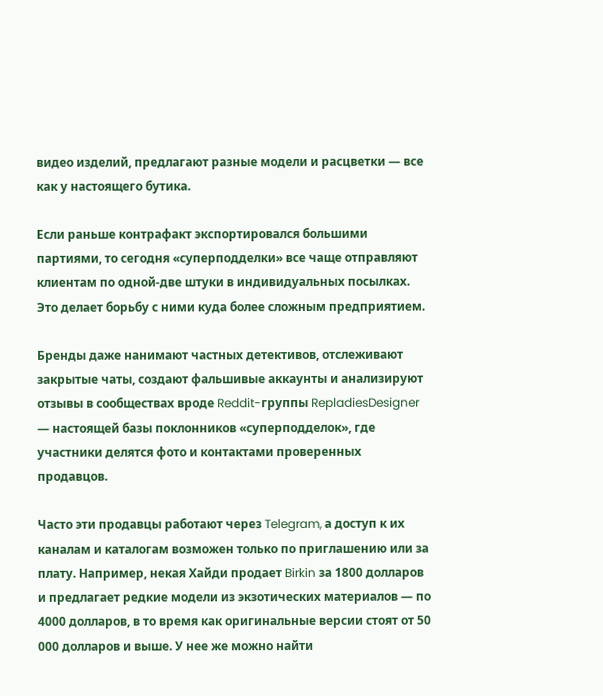видео изделий, предлагают разные модели и расцветки — все как у настоящего бутика.

Если раньше контрафакт экспортировался большими партиями, то сегодня «суперподделки» все чаще отправляют клиентам по одной-две штуки в индивидуальных посылках. Это делает борьбу с ними куда более сложным предприятием.

Бренды даже нанимают частных детективов, отслеживают закрытые чаты, создают фальшивые аккаунты и анализируют отзывы в сообществах вроде Reddit-группы RepladiesDesigner — настоящей базы поклонников «суперподделок», где участники делятся фото и контактами проверенных продавцов.

Часто эти продавцы работают через Telegram, а доступ к их каналам и каталогам возможен только по приглашению или за плату. Например, некая Хайди продает Birkin за 1800 долларов и предлагает редкие модели из экзотических материалов — по 4000 долларов, в то время как оригинальные версии стоят от 50 000 долларов и выше. У нее же можно найти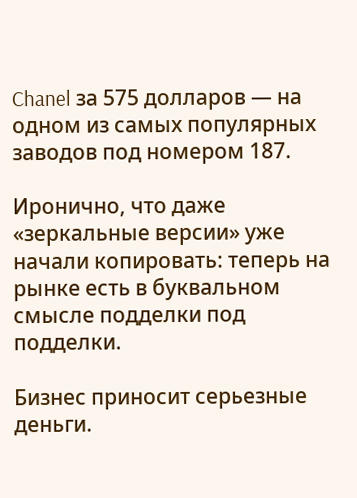Chanel за 575 долларов — на одном из самых популярных заводов под номером 187.

Иронично, что даже «зеркальные версии» уже начали копировать: теперь на рынке есть в буквальном смысле подделки под подделки.

Бизнес приносит серьезные деньги.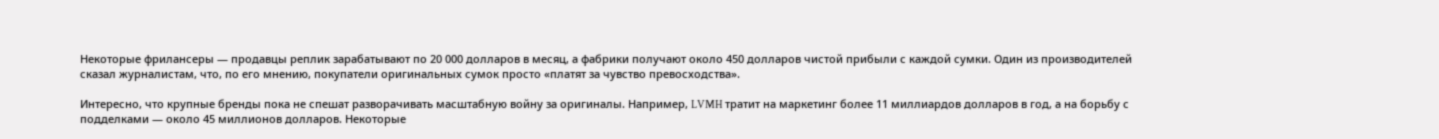Некоторые фрилансеры — продавцы реплик зарабатывают по 20 000 долларов в месяц, а фабрики получают около 450 долларов чистой прибыли с каждой сумки. Один из производителей сказал журналистам, что, по его мнению, покупатели оригинальных сумок просто «платят за чувство превосходства».

Интересно, что крупные бренды пока не спешат разворачивать масштабную войну за оригиналы. Например, LVMH тратит на маркетинг более 11 миллиардов долларов в год, а на борьбу с подделками — около 45 миллионов долларов. Некоторые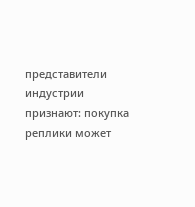представители индустрии признают: покупка реплики может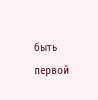быть первой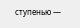ступенью —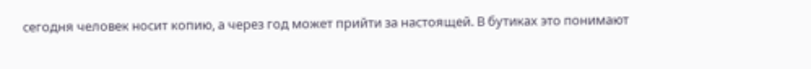сегодня человек носит копию, а через год может прийти за настоящей. В бутиках это понимают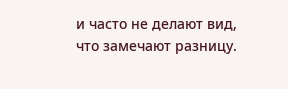и часто не делают вид, что замечают разницу.